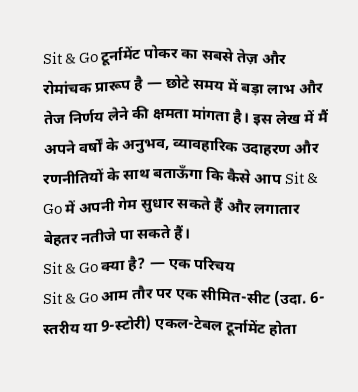Sit & Go टूर्नामेंट पोकर का सबसे तेज़ और रोमांचक प्रारूप है — छोटे समय में बड़ा लाभ और तेज निर्णय लेने की क्षमता मांगता है। इस लेख में मैं अपने वर्षों के अनुभव, व्यावहारिक उदाहरण और रणनीतियों के साथ बताऊँगा कि कैसे आप Sit & Go में अपनी गेम सुधार सकते हैं और लगातार बेहतर नतीजे पा सकते हैं।
Sit & Go क्या है? — एक परिचय
Sit & Go आम तौर पर एक सीमित-सीट (उदा. 6-स्तरीय या 9-स्टोरी) एकल-टेबल टूर्नामेंट होता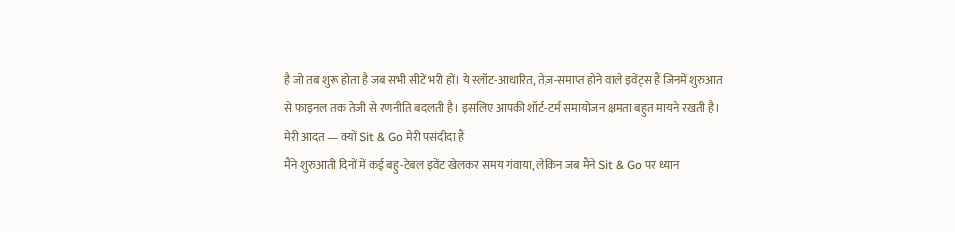है जो तब शुरू होता है जब सभी सीटें भरी हों। ये स्लॉट-आधारित, तेज़-समाप्त होने वाले इवेंट्स हैं जिनमें शुरुआत से फाइनल तक तेजी से रणनीति बदलती है। इसलिए आपकी शॉर्ट-टर्म समायोजन क्षमता बहुत मायने रखती है।
मेरी आदत — क्यों Sit & Go मेरी पसंदीदा हैं
मैंने शुरुआती दिनों में कई बहु-टेबल इवेंट खेलकर समय गंवाया, लेकिन जब मैंने Sit & Go पर ध्यान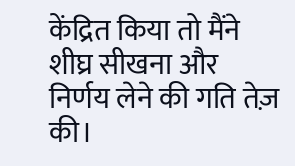केंद्रित किया तो मैंने शीघ्र सीखना और निर्णय लेने की गति तेज़ की।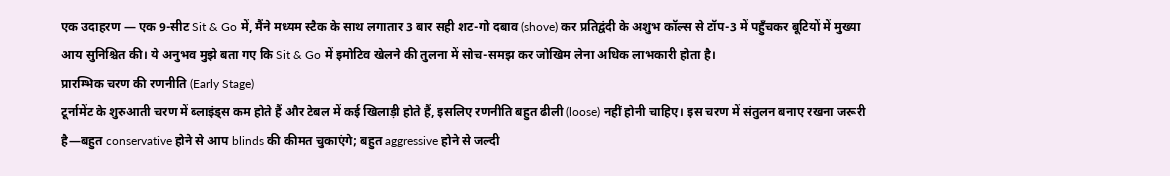एक उदाहरण — एक 9-सीट Sit & Go में, मैंने मध्यम स्टैक के साथ लगातार 3 बार सही शट-गो दबाव (shove) कर प्रतिद्वंदी के अशुभ कॉल्स से टॉप-3 में पहुँचकर बूटियों में मुख्या आय सुनिश्चित की। ये अनुभव मुझे बता गए कि Sit & Go में इमोटिव खेलने की तुलना में सोच-समझ कर जोखिम लेना अधिक लाभकारी होता है।
प्रारम्भिक चरण की रणनीति (Early Stage)
टूर्नामेंट के शुरुआती चरण में ब्लाइंड्स कम होते हैं और टेबल में कई खिलाड़ी होते हैं, इसलिए रणनीति बहुत ढीली (loose) नहीं होनी चाहिए। इस चरण में संतुलन बनाए रखना जरूरी है—बहुत conservative होने से आप blinds की कीमत चुकाएंगे; बहुत aggressive होने से जल्दी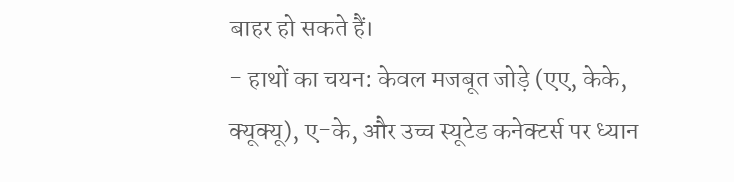बाहर हो सकते हैं।
- हाथों का चयन: केवल मजबूत जोड़े (एए, केके, क्यूक्यू), ए-के, और उच्च स्यूटेड कनेक्टर्स पर ध्यान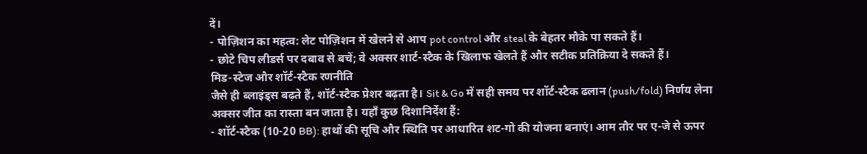दें।
- पोज़िशन का महत्व: लेट पोज़िशन में खेलने से आप pot control और steal के बेहतर मौके पा सकते हैं।
- छोटे चिप लीडर्स पर दबाव से बचें; वे अक्सर शार्ट-स्टैक के खिलाफ खेलते हैं और सटीक प्रतिक्रिया दे सकते हैं।
मिड-स्टेज और शॉर्ट-स्टैक रणनीति
जैसे ही ब्लाइंड्स बढ़ते हैं, शॉर्ट-स्टैक प्रेशर बढ़ता है। Sit & Go में सही समय पर शॉर्ट-स्टैक ढलान (push/fold) निर्णय लेना अक्सर जीत का रास्ता बन जाता है। यहाँ कुछ दिशानिर्देश हैं:
- शॉर्ट-स्टैक (10-20 BB): हाथों की सूचि और स्थिति पर आधारित शट-गो की योजना बनाएं। आम तौर पर ए-जे से ऊपर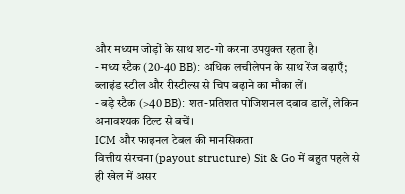और मध्यम जोड़ों के साथ शट-गो करना उपयुक्त रहता है।
- मध्य स्टैक (20-40 BB): अधिक लचीलेपन के साथ रेंज बढ़ाएँ; ब्लाइंड स्टील और रीस्टील्स से चिप बढ़ाने का मौका लें।
- बड़े स्टैक (>40 BB): शत-प्रतिशत पोजिशनल दबाव डालें, लेकिन अनावश्यक टिल्ट से बचें।
ICM और फाइनल टेबल की मानसिकता
वित्तीय संरचना (payout structure) Sit & Go में बहुत पहले से ही खेल में असर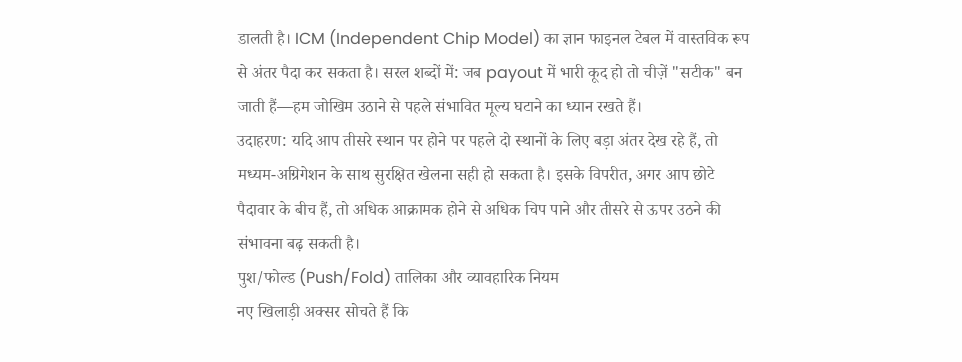डालती है। ICM (Independent Chip Model) का ज्ञान फाइनल टेबल में वास्तविक रूप से अंतर पैदा कर सकता है। सरल शब्दों में: जब payout में भारी कूद हो तो चीज़ें "सटीक" बन जाती हैं—हम जोखिम उठाने से पहले संभावित मूल्य घटाने का ध्यान रखते हैं।
उदाहरण: यदि आप तीसरे स्थान पर होने पर पहले दो स्थानों के लिए बड़ा अंतर देख रहे हैं, तो मध्यम-अग्रिगेशन के साथ सुरक्षित खेलना सही हो सकता है। इसके विपरीत, अगर आप छोटे पैदावार के बीच हैं, तो अधिक आक्रामक होने से अधिक चिप पाने और तीसरे से ऊपर उठने की संभावना बढ़ सकती है।
पुश/फोल्ड (Push/Fold) तालिका और व्यावहारिक नियम
नए खिलाड़ी अक्सर सोचते हैं कि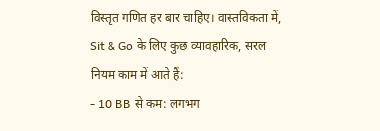विस्तृत गणित हर बार चाहिए। वास्तविकता में, Sit & Go के लिए कुछ व्यावहारिक, सरल नियम काम में आते हैं:
- 10 BB से कम: लगभग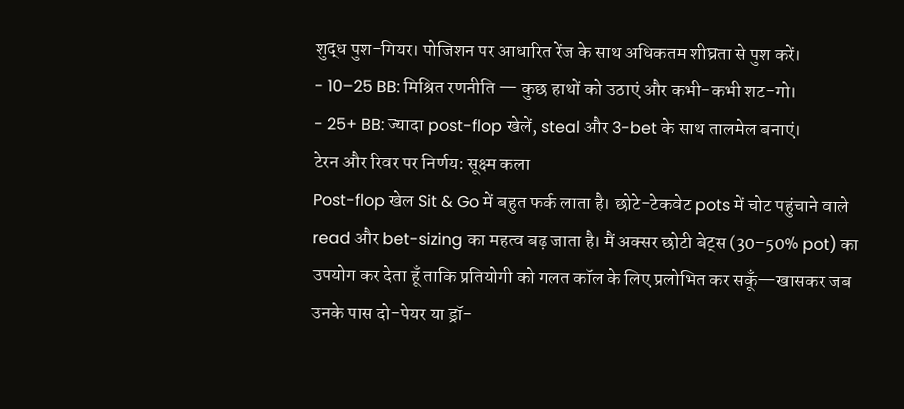शुद्ध पुश-गियर। पोजिशन पर आधारित रेंज के साथ अधिकतम शीघ्रता से पुश करें।
- 10–25 BB: मिश्रित रणनीति — कुछ हाथों को उठाएं और कभी-कभी शट-गो।
- 25+ BB: ज्यादा post-flop खेलें, steal और 3-bet के साथ तालमेल बनाएं।
टेरन और रिवर पर निर्णय: सूक्ष्म कला
Post-flop खेल Sit & Go में बहुत फर्क लाता है। छोटे-टेकवेट pots में चोट पहुंचाने वाले read और bet-sizing का महत्व बढ़ जाता है। मैं अक्सर छोटी बेट्स (30–50% pot) का उपयोग कर देता हूँ ताकि प्रतियोगी को गलत कॉल के लिए प्रलोभित कर सकूँ—खासकर जब उनके पास दो-पेयर या ड्रॉ-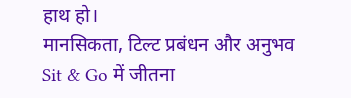हाथ हो।
मानसिकता, टिल्ट प्रबंधन और अनुभव
Sit & Go में जीतना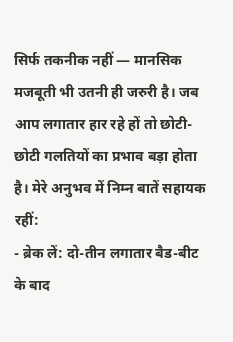सिर्फ तकनीक नहीं — मानसिक मजबूती भी उतनी ही जरुरी है। जब आप लगातार हार रहे हों तो छोटी-छोटी गलतियों का प्रभाव बड़ा होता है। मेरे अनुभव में निम्न बातें सहायक रहीं:
- ब्रेक लें: दो-तीन लगातार बैड-बीट के बाद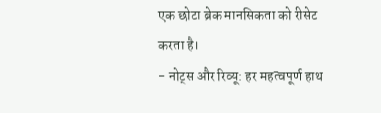एक छोटा ब्रेक मानसिकता को रीसेट करता है।
- नोट्स और रिव्यू: हर महत्वपूर्ण हाथ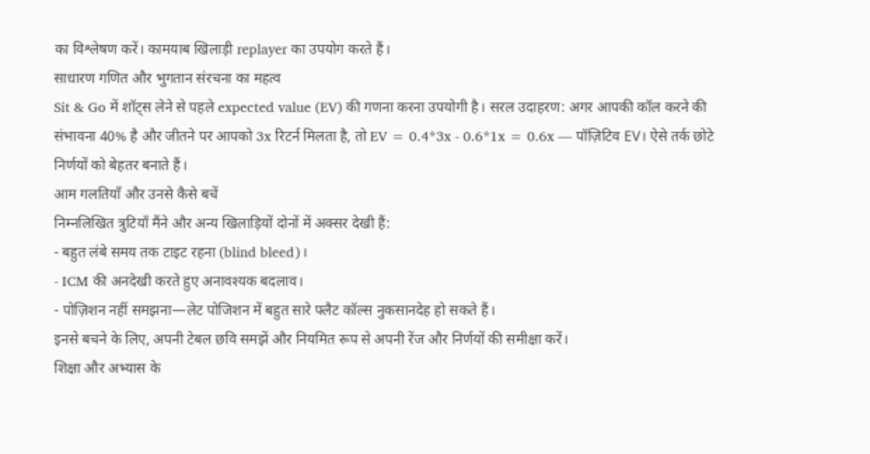का विश्लेषण करें। कामयाब खिलाड़ी replayer का उपयोग करते हैं।
साधारण गणित और भुगतान संरचना का महत्व
Sit & Go में शॉट्स लेने से पहले expected value (EV) की गणना करना उपयोगी है। सरल उदाहरण: अगर आपकी कॉल करने की संभावना 40% है और जीतने पर आपको 3x रिटर्न मिलता है, तो EV = 0.4*3x - 0.6*1x = 0.6x — पॉज़िटिव EV। ऐसे तर्क छोटे निर्णयों को बेहतर बनाते हैं।
आम गलतियाँ और उनसे कैसे बचें
निम्नलिखित त्रुटियाँ मैंने और अन्य खिलाड़ियों दोनों में अक्सर देखी हैं:
- बहुत लंबे समय तक टाइट रहना (blind bleed)।
- ICM की अनदेखी करते हुए अनावश्यक बदलाव।
- पोज़िशन नहीं समझना—लेट पोजिशन में बहुत सारे फ्लैट कॉल्स नुकसानदेह हो सकते हैं।
इनसे बचने के लिए, अपनी टेबल छवि समझें और नियमित रूप से अपनी रेंज और निर्णयों की समीक्षा करें।
शिक्षा और अभ्यास के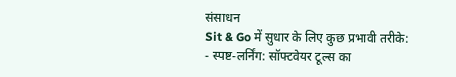संसाधन
Sit & Go में सुधार के लिए कुछ प्रभावी तरीके:
- स्पष्ट-लर्निंग: सॉफ्टवेयर टूल्स का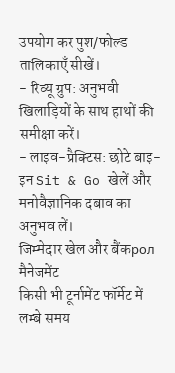उपयोग कर पुश/फोल्ड तालिकाएँ सीखें।
- रिव्यू ग्रुप: अनुभवी खिलाड़ियों के साथ हाथों की समीक्षा करें।
- लाइव-प्रैक्टिस: छोटे बाइ-इन Sit & Go खेलें और मनोवैज्ञानिक दबाव का अनुभव लें।
जिम्मेदार खेल और बैंकрол मैनेजमेंट
किसी भी टूर्नामेंट फॉर्मेट में लम्बे समय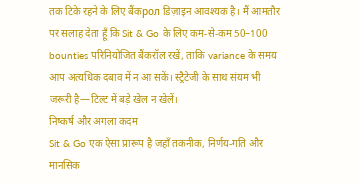तक टिके रहने के लिए बैंकрол डिज़ाइन आवश्यक है। मैं आमतौर पर सलाह देता हूँ कि Sit & Go के लिए कम-से-कम 50–100 bounties परिनियोजित बैंकरॉल रखें, ताकि variance के समय आप अत्यधिक दबाव में न आ सकें। स्ट्रैटेजी के साथ संयम भी जरूरी है—टिल्ट में बड़े खेल न खेलें।
निष्कर्ष और अगला कदम
Sit & Go एक ऐसा प्रारूप है जहाँ तकनीक, निर्णय-गति और मानसिक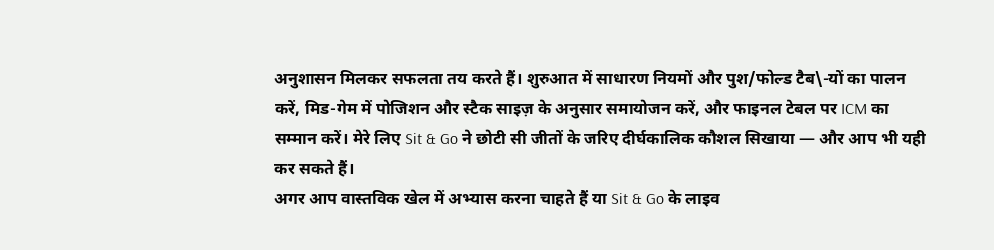अनुशासन मिलकर सफलता तय करते हैं। शुरुआत में साधारण नियमों और पुश/फोल्ड टैब\-यों का पालन करें, मिड-गेम में पोजिशन और स्टैक साइज़ के अनुसार समायोजन करें, और फाइनल टेबल पर ICM का सम्मान करें। मेरे लिए Sit & Go ने छोटी सी जीतों के जरिए दीर्घकालिक कौशल सिखाया — और आप भी यही कर सकते हैं।
अगर आप वास्तविक खेल में अभ्यास करना चाहते हैं या Sit & Go के लाइव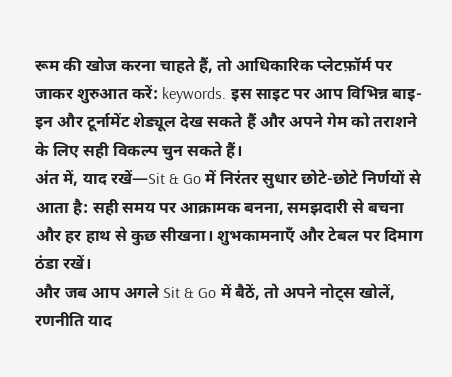रूम की खोज करना चाहते हैं, तो आधिकारिक प्लेटफ़ॉर्म पर जाकर शुरुआत करें: keywords. इस साइट पर आप विभिन्न बाइ-इन और टूर्नामेंट शेड्यूल देख सकते हैं और अपने गेम को तराशने के लिए सही विकल्प चुन सकते हैं।
अंत में, याद रखें—Sit & Go में निरंतर सुधार छोटे-छोटे निर्णयों से आता है: सही समय पर आक्रामक बनना, समझदारी से बचना और हर हाथ से कुछ सीखना। शुभकामनाएँ और टेबल पर दिमाग ठंडा रखें।
और जब आप अगले Sit & Go में बैठें, तो अपने नोट्स खोलें, रणनीति याद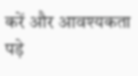करें और आवश्यकता पड़े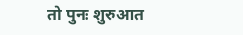तो पुनः शुरुआत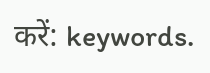करें: keywords.